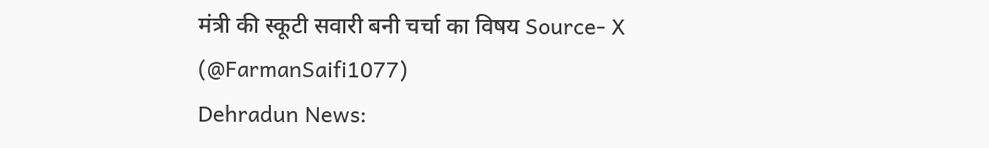मंत्री की स्कूटी सवारी बनी चर्चा का विषय Source- X (@FarmanSaifi1077)
Dehradun News: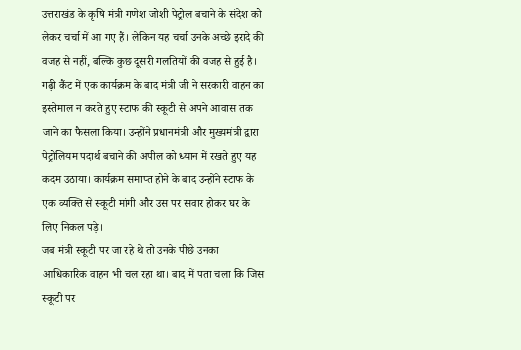उत्तराखंड के कृषि मंत्री गणेश जोशी पेट्रोल बचाने के संदेश को लेकर चर्चा में आ गए हैं। लेकिन यह चर्चा उनके अच्छे इरादे की वजह से नहीं, बल्कि कुछ दूसरी गलतियों की वजह से हुई है। गढ़ी कैंट में एक कार्यक्रम के बाद मंत्री जी ने सरकारी वाहन का इस्तेमाल न करते हुए स्टाफ की स्कूटी से अपने आवास तक जाने का फैसला किया। उन्होंने प्रधानमंत्री और मुख्यमंत्री द्वारा पेट्रोलियम पदार्थ बचाने की अपील को ध्यान में रखते हुए यह कदम उठाया। कार्यक्रम समाप्त होने के बाद उन्होंने स्टाफ के एक व्यक्ति से स्कूटी मांगी और उस पर सवार होकर घर के लिए निकल पड़े।
जब मंत्री स्कूटी पर जा रहे थे तो उनके पीछे उनका आधिकारिक वाहन भी चल रहा था। बाद में पता चला कि जिस स्कूटी पर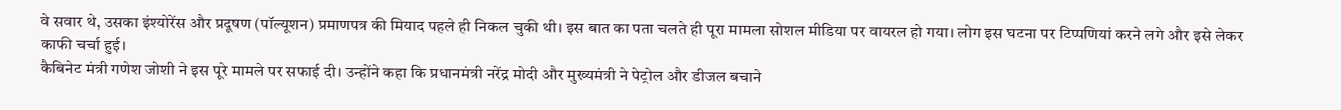वे सवार थे, उसका इंश्योरेंस और प्रदूषण (पॉल्यूशन) प्रमाणपत्र की मियाद पहले ही निकल चुकी थी। इस बात का पता चलते ही पूरा मामला सोशल मीडिया पर वायरल हो गया। लोग इस घटना पर टिप्पणियां करने लगे और इसे लेकर काफी चर्चा हुई।
कैबिनेट मंत्री गणेश जोशी ने इस पूरे मामले पर सफाई दी। उन्होंने कहा कि प्रधानमंत्री नरेंद्र मोदी और मुख्यमंत्री ने पेट्रोल और डीजल बचाने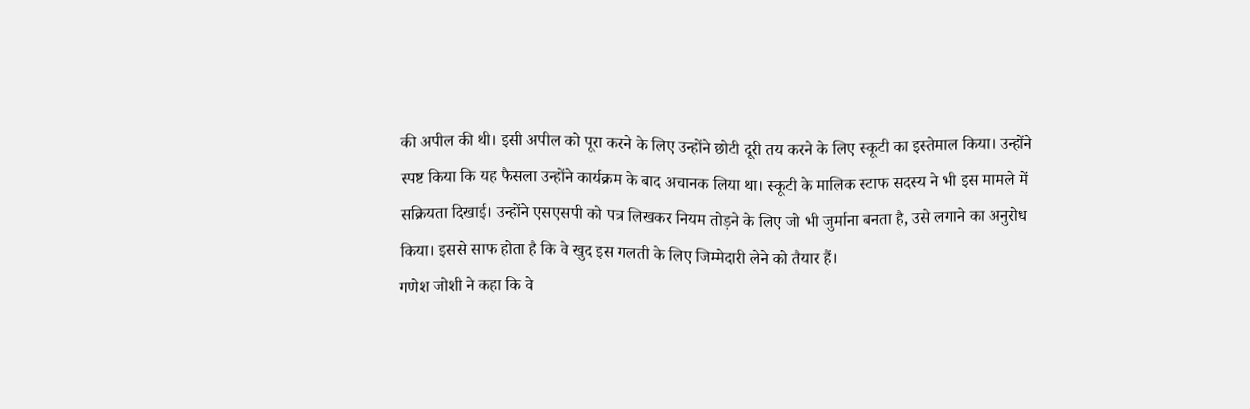की अपील की थी। इसी अपील को पूरा करने के लिए उन्होंने छोटी दूरी तय करने के लिए स्कूटी का इस्तेमाल किया। उन्होंने स्पष्ट किया कि यह फैसला उन्होंने कार्यक्रम के बाद अचानक लिया था। स्कूटी के मालिक स्टाफ सदस्य ने भी इस मामले में सक्रियता दिखाई। उन्होंने एसएसपी को पत्र लिखकर नियम तोड़ने के लिए जो भी जुर्माना बनता है, उसे लगाने का अनुरोध किया। इससे साफ होता है कि वे खुद इस गलती के लिए जिम्मेदारी लेने को तैयार हैं।
गणेश जोशी ने कहा कि वे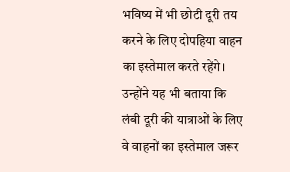भविष्य में भी छोटी दूरी तय करने के लिए दोपहिया वाहन का इस्तेमाल करते रहेंगे। उन्होंने यह भी बताया कि लंबी दूरी की यात्राओं के लिए वे वाहनों का इस्तेमाल जरूर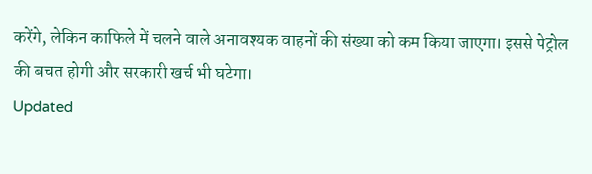करेंगे, लेकिन काफिले में चलने वाले अनावश्यक वाहनों की संख्या को कम किया जाएगा। इससे पेट्रोल की बचत होगी और सरकारी खर्च भी घटेगा।
Updated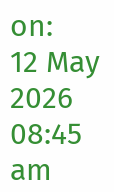on:
12 May 2026 08:45 am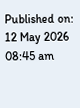Published on:
12 May 2026 08:45 am